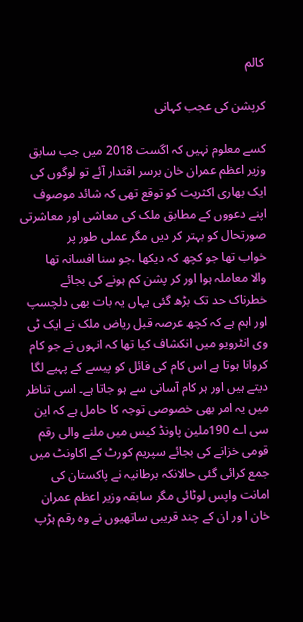کالم

کرپشن کی عجب کہانی

کسے معلوم نہیں کہ اگست 2018 میں جب سابق وزیر اعظم عمران خان برسر اقتدار آئے تو لوگوں کی ایک بھاری اکثریت کو توقع تھی کہ شائد موصوف اپنے دعووں کے مطابق ملک کی معاشی اور معاشرتی صورتحال کو بہتر کر دیں مگر عملی طور پر
خواب تھا جو کچھ کہ دیکھا ،جو سنا افسانہ تھا
والا معاملہ ہوا اور کر پشن کم ہونے کی بجائے خطرناک حد تک بڑھ گئی یہاں یہ بات بھی دلچسپ اور اہم ہے کہ کچھ عرصہ قبل ریاض ملک نے ایک ٹی وی انٹرویو میں انکشاف کیا تھا کہ انہوں نے جو کام کروانا ہوتا ہے اس کام کی فائل کو پیسے کے پہیے لگا دیتے ہیں اور ہر کام آسانی سے ہو جاتا ہے۔ اسی تناظر میں یہ امر بھی خصوصی توجہ کا حامل ہے کہ این سی اے 190ملین پاونڈ کیس میں ملنے والی رقم قومی خزانے کی بجائے سپریم کورٹ کے اکاونٹ میں جمع کرائی گئی حالانکہ برطانیہ نے پاکستان کی امانت واپس لوٹائی مگر سابقہ وزیر اعظم عمران خان ا ور ان کے چند قریبی ساتھیوں نے وہ رقم ہڑپ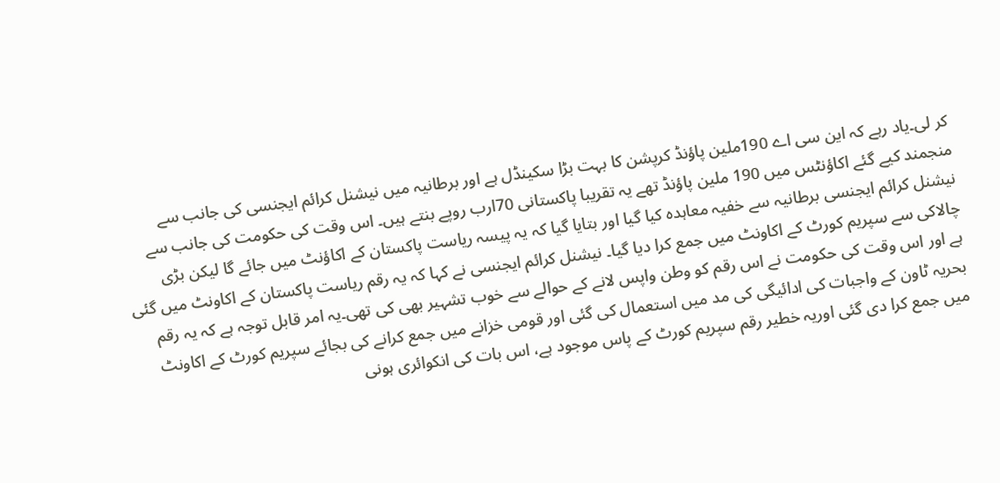کر لی۔یاد رہے کہ این سی اے 190ملین پاؤنڈ کرپشن کا بہت بڑا سکینڈل ہے اور برطانیہ میں نیشنل کرائم ایجنسی کی جانب سے منجمند کیے گئے اکاؤنٹس میں 190 ملین پاؤنڈ تھے یہ تقریبا پاکستانی 70ارب روپے بنتے ہیں۔ اس وقت کی حکومت کی جانب سے نیشنل کرائم ایجنسی برطانیہ سے خفیہ معاہدہ کیا گیا اور بتایا گیا کہ یہ پیسہ ریاست پاکستان کے اکاؤنٹ میں جائے گا لیکن بڑی چالاکی سے سپریم کورٹ کے اکاونٹ میں جمع کرا دیا گیا۔ نیشنل کرائم ایجنسی نے کہا کہ یہ رقم ریاست پاکستان کے اکاونٹ میں گئی ہے اور اس وقت کی حکومت نے اس رقم کو وطن واپس لانے کے حوالے سے خوب تشہیر بھی کی تھی۔یہ امر قابل توجہ ہے کہ یہ رقم بحریہ ٹاون کے واجبات کی ادائیگی کی مد میں استعمال کی گئی اور قومی خزانے میں جمع کرانے کی بجائے سپریم کورٹ کے اکاونٹ میں جمع کرا دی گئی اوریہ خطیر رقم سپریم کورٹ کے پاس موجود ہے، اس بات کی انکوائری ہونی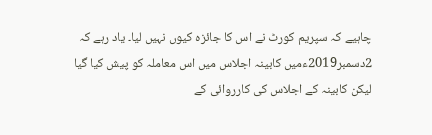چاہیے کہ سپریم کورٹ نے اس کا جائزہ کیوں نہیں لیا۔ یاد رہے کہ 2دسمبر2019ءمیں کابینہ اجلاس میں اس معاملہ کو پیش کیا گیا لیکن کابینہ کے اجلاس کی کارروائی کے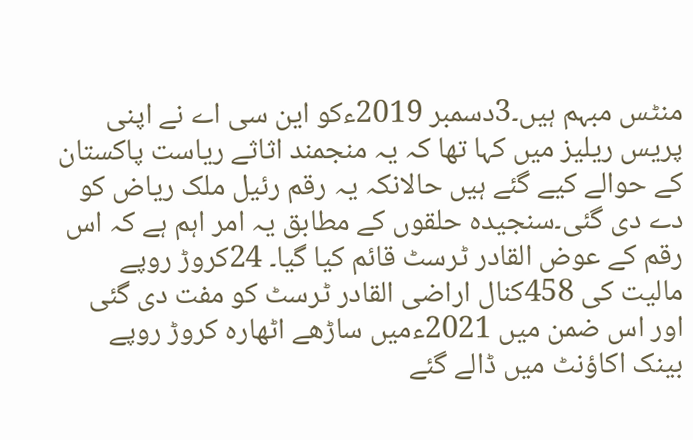منٹس مبہم ہیں۔3دسمبر 2019ءکو این سی اے نے اپنی پریس ریلیز میں کہا تھا کہ یہ منجمند اثاثے ریاست پاکستان کے حوالے کیے گئے ہیں حالانکہ یہ رقم رئیل ملک ریاض کو دے دی گئی۔سنجیدہ حلقوں کے مطابق یہ امر اہم ہے کہ اس رقم کے عوض القادر ٹرسٹ قائم کیا گیا۔ 24کروڑ روپے مالیت کی 458کنال اراضی القادر ٹرسٹ کو مفت دی گئی اور اس ضمن میں 2021ءمیں ساڑھے اٹھارہ کروڑ روپے بینک اکاؤنٹ میں ڈالے گئے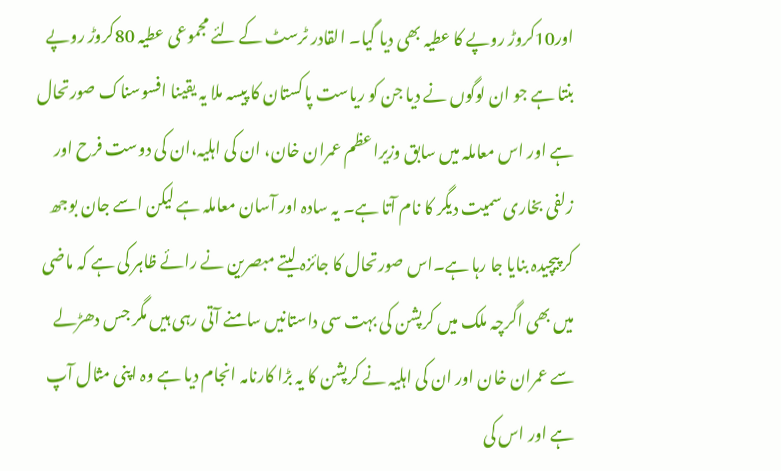اور10کروڑ روپے کا عطیہ بھی دیا گیا۔ القادر ٹرسٹ کے لئے مجموعی عطیہ 80کروڑ روپے بنتا ہے جو ان لوگوں نے دیا جن کو ریاست پاکستان کا پیسہ ملا یہ یقینا افسوسناک صورتحال ہے اور اس معاملہ میں سابق وزیراعظم عمران خان، ان کی اہلیہ،ان کی دوست فرح اور زلفی بخاری سمیت دیگر کا نام آتا ہے۔ یہ سادہ اور آسان معاملہ ہے لیکن اسے جان بوجھ کر پیچیدہ بنایا جا رہا ہے۔اس صورتحال کا جائزہ لیتے مبصرین نے رائے ظاہر کی ہے کہ ماضی میں بھی اگرچہ ملک میں کرپشن کی بہت سی داستانیں سامنے آتی رہی ہیں مگر جس دھڑلے سے عمران خان اور ان کی اہلیہ نے کرپشن کا یہ بڑا کارنامہ انجام دیا ہے وہ اپنی مثال آپ ہے اور اس کی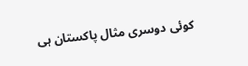کوئی دوسری مثال پاکستان ہی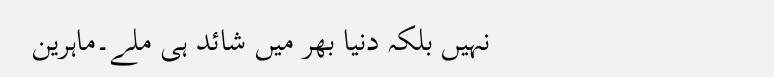نہیں بلکہ دنیا بھر میں شائد ہی ملے۔ماہرین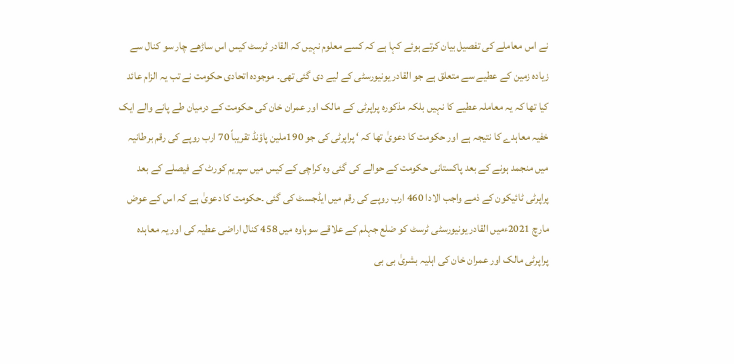نے اس معاملے کی تفصیل بیان کرتے ہوئے کہا ہے کہ کسے معلوم نہیں کہ القادر ٹرسٹ کیس اس ساڑھے چار سو کنال سے زیادہ زمین کے عطیے سے متعلق ہے جو القادر یونیورسٹی کے لیے دی گئی تھی۔ موجودہ اتحادی حکومت نے تب یہ الزام عائد کیا تھا کہ یہ معاملہ عطیے کا نہیں بلکہ مذکورہ پراپرٹی کے مالک اور عمران خان کی حکومت کے درمیان طے پانے والے ایک خفیہ معاہدے کا نتیجہ ہے اور حکومت کا دعویٰ تھا کہ ‘ پراپرٹی کی جو 190ملین پاؤنڈ تقریباً 70 ارب روپے کی رقم برطانیہ میں منجمد ہونے کے بعد پاکستانی حکومت کے حوالے کی گئی وہ کراچی کے کیس میں سپریم کورٹ کے فیصلے کے بعد پراپرٹی ٹائیکون کے ذمے واجب الادا 460 ارب روپے کی رقم میں ایڈجسٹ کی گئی ۔حکومت کا دعویٰ ہے کہ اس کے عوض مارچ 2021ءمیں القادر یونیورسٹی ٹرسٹ کو ضلع جہلم کے علاقے سوہاوہ میں 458 کنال اراضی عطیہ کی اور یہ معاہدہ پراپرٹی مالک اور عمران خان کی اہلیہ بشریٰ بی بی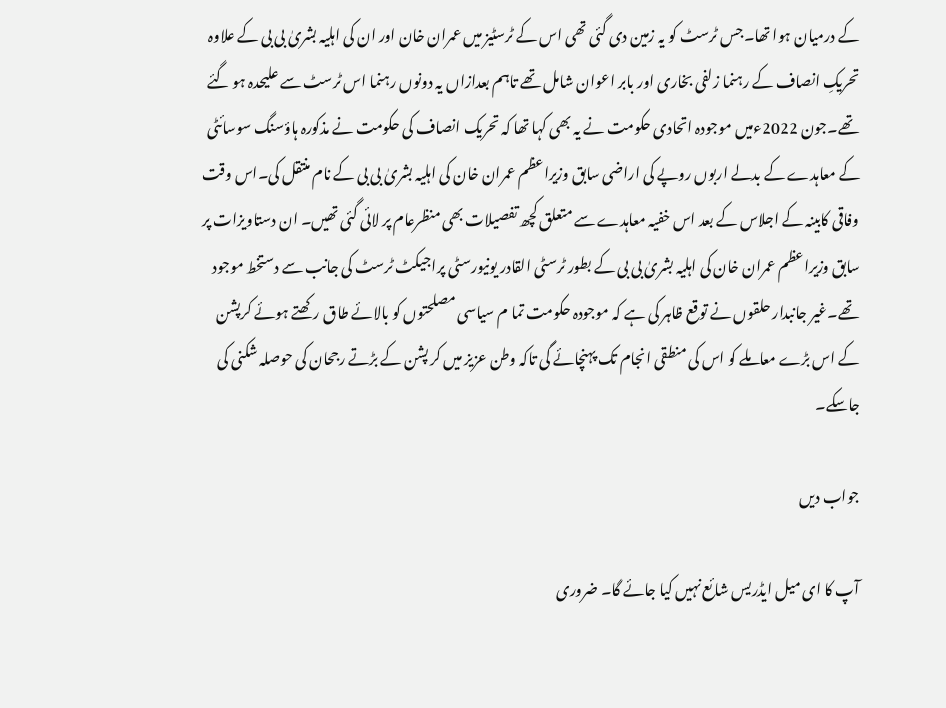کے درمیان ہوا تھا۔جس ٹرسٹ کو یہ زمین دی گئی تھی اس کے ٹرسٹیز میں عمران خان اور ان کی اہلیہ بشریٰ بی بی کے علاوہ تحریکِ انصاف کے رہنما زلفی بخاری اور بابر اعوان شامل تھے تاہم بعدازاں یہ دونوں رہنما اس ٹرسٹ سے علیحدہ ہو گئے تھے۔جون 2022ءمیں موجودہ اتحادی حکومت نے یہ بھی کہا تھا کہ تحریک انصاف کی حکومت نے مذکورہ ہاؤسنگ سوسائٹی کے معاہدے کے بدلے اربوں روپے کی اراضی سابق وزیراعظم عمران خان کی اہلیہ بشریٰ بی بی کے نام منتقل کی۔اس وقت وفاقی کابینہ کے اجلاس کے بعد اس خفیہ معاہدے سے متعلق کچھ تفصیلات بھی منظرعام پر لائی گئی تھیں۔ ان دستاویزات پر سابق وزیراعظم عمران خان کی اہلیہ بشریٰ بی بی کے بطور ٹرسٹی القادر یونیورسٹی پراجیکٹ ٹرسٹ کی جانب سے دستخط موجود تھے۔غیر جانبدار حلقوں نے توقع ظاہر کی ہے کہ موجودہ حکومت تما م سیاسی مصلحتوں کو بالائے طاق رکھتے ہوئے کرپشن کے اس بڑے معاملے کو اس کی منطقی انجام تک پہنچائے گی تاکہ وطن عزیز میں کر پشن کے بڑتے رجحان کی حوصلہ شکنی کی جاسکے۔

جواب دیں

آپ کا ای میل ایڈریس شائع نہیں کیا جائے گا۔ ضروری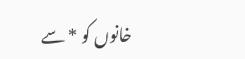خانوں کو * سے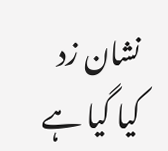نشان زد کیا گیا ہے